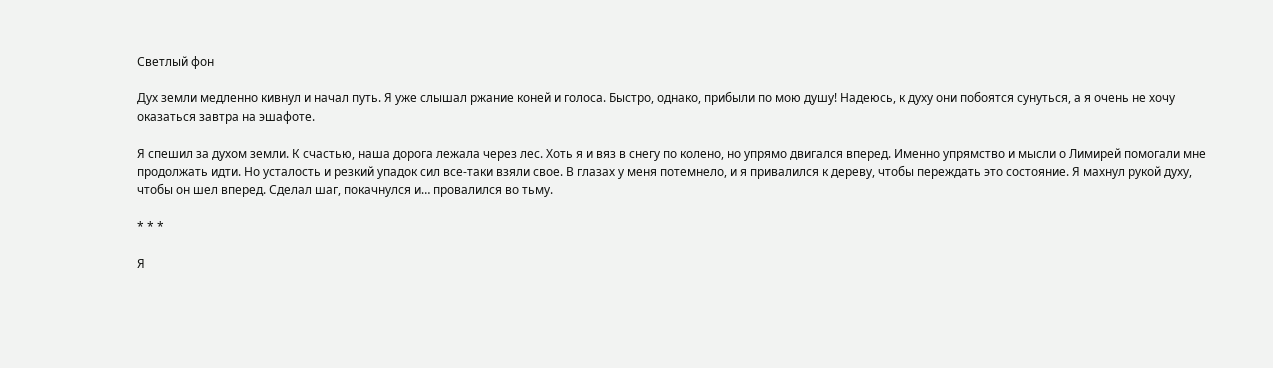Светлый фон

Дух земли медленно кивнул и начал путь. Я уже слышал ржание коней и голоса. Быстро, однако, прибыли по мою душу! Надеюсь, к духу они побоятся сунуться, а я очень не хочу оказаться завтра на эшафоте.

Я спешил за духом земли. К счастью, наша дорога лежала через лес. Хоть я и вяз в снегу по колено, но упрямо двигался вперед. Именно упрямство и мысли о Лимирей помогали мне продолжать идти. Но усталость и резкий упадок сил все-таки взяли свое. В глазах у меня потемнело, и я привалился к дереву, чтобы переждать это состояние. Я махнул рукой духу, чтобы он шел вперед. Сделал шаг, покачнулся и… провалился во тьму.

* * *

Я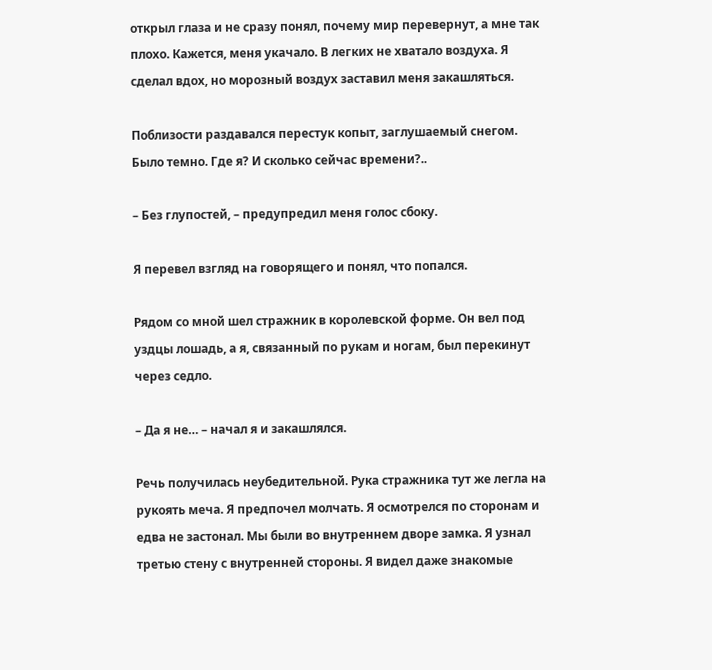открыл глаза и не сразу понял, почему мир перевернут, а мне так плохо. Кажется, меня укачало. В легких не хватало воздуха. Я сделал вдох, но морозный воздух заставил меня закашляться.

Поблизости раздавался перестук копыт, заглушаемый снегом. Было темно. Где я? И сколько сейчас времени?..

– Без глупостей, – предупредил меня голос сбоку.

Я перевел взгляд на говорящего и понял, что попался.

Рядом со мной шел стражник в королевской форме. Он вел под уздцы лошадь, а я, связанный по рукам и ногам, был перекинут через седло.

– Да я не… – начал я и закашлялся.

Речь получилась неубедительной. Рука стражника тут же легла на рукоять меча. Я предпочел молчать. Я осмотрелся по сторонам и едва не застонал. Мы были во внутреннем дворе замка. Я узнал третью стену с внутренней стороны. Я видел даже знакомые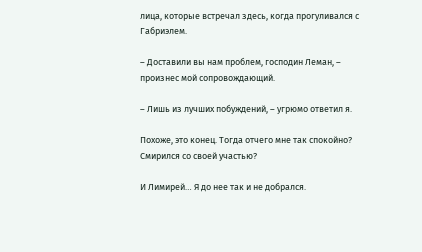лица, которые встречал здесь, когда прогуливался с Габриэлем.

– Доставили вы нам проблем, господин Леман, – произнес мой сопровождающий.

– Лишь из лучших побуждений, – угрюмо ответил я.

Похоже, это конец. Тогда отчего мне так спокойно? Смирился со своей участью?

И Лимирей… Я до нее так и не добрался.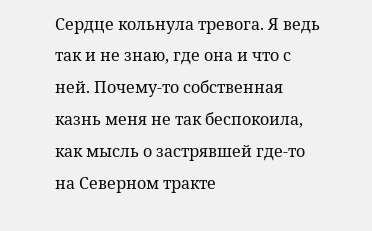Сердце кольнула тревога. Я ведь так и не знаю, где она и что с ней. Почему-то собственная казнь меня не так беспокоила, как мысль о застрявшей где-то на Северном тракте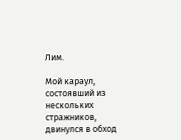Лим.

Мой караул, состоявший из нескольких стражников, двинулся в обход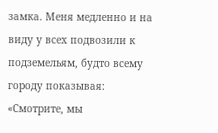замка. Меня медленно и на виду у всех подвозили к подземельям, будто всему городу показывая: «Смотрите, мы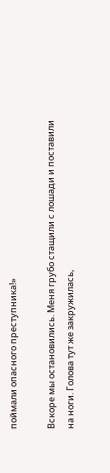поймали опасного преступника!»

Вскоре мы остановились. Меня грубо стащили с лошади и поставили на ноги. Голова тут же закружилась,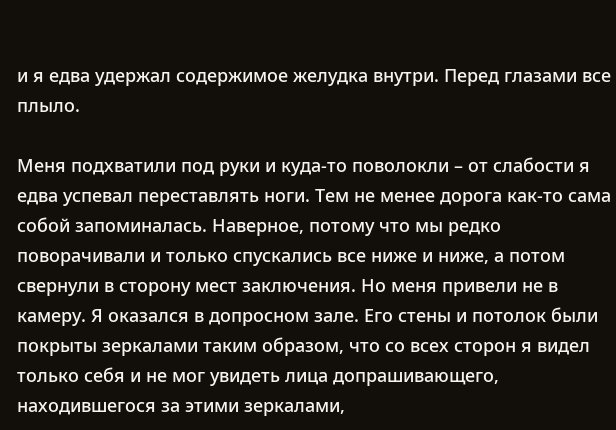и я едва удержал содержимое желудка внутри. Перед глазами все плыло.

Меня подхватили под руки и куда-то поволокли – от слабости я едва успевал переставлять ноги. Тем не менее дорога как-то сама собой запоминалась. Наверное, потому что мы редко поворачивали и только спускались все ниже и ниже, а потом свернули в сторону мест заключения. Но меня привели не в камеру. Я оказался в допросном зале. Его стены и потолок были покрыты зеркалами таким образом, что со всех сторон я видел только себя и не мог увидеть лица допрашивающего, находившегося за этими зеркалами,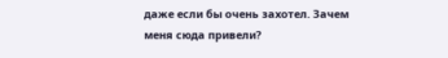даже если бы очень захотел. Зачем меня сюда привели?